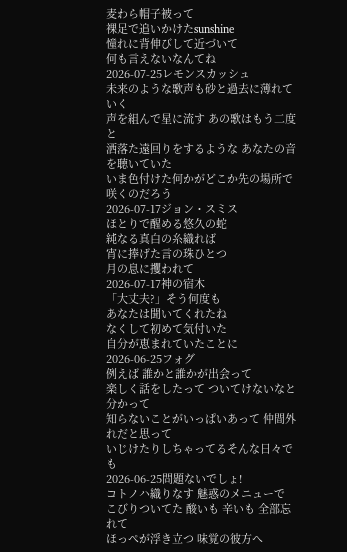麦わら帽子被って
裸足で追いかけたsunshine
憧れに背伸びして近づいて
何も言えないなんてね
2026-07-25レモンスカッシュ
未来のような歌声も砂と過去に薄れていく
声を組んで星に流す あの歌はもう二度と
洒落た遠回りをするような あなたの音を聴いていた
いま色付けた何かがどこか先の場所で咲くのだろう
2026-07-17ジョン・スミス
ほとりで醒める悠久の蛇
純なる真白の糸織れば
宵に捧げた言の珠ひとつ
月の息に攫われて
2026-07-17神の宿木
「大丈夫?」そう何度も
あなたは聞いてくれたね
なくして初めて気付いた
自分が恵まれていたことに
2026-06-25フォグ
例えば 誰かと誰かが出会って
楽しく話をしたって ついてけないなと分かって
知らないことがいっぱいあって 仲間外れだと思って
いじけたりしちゃってるそんな日々でも
2026-06-25問題ないでしょ!
コトノハ織りなす 魅惑のメニューで
こびりついてた 酸いも 辛いも 全部忘れて
ほっぺが浮き立つ 味覚の彼方へ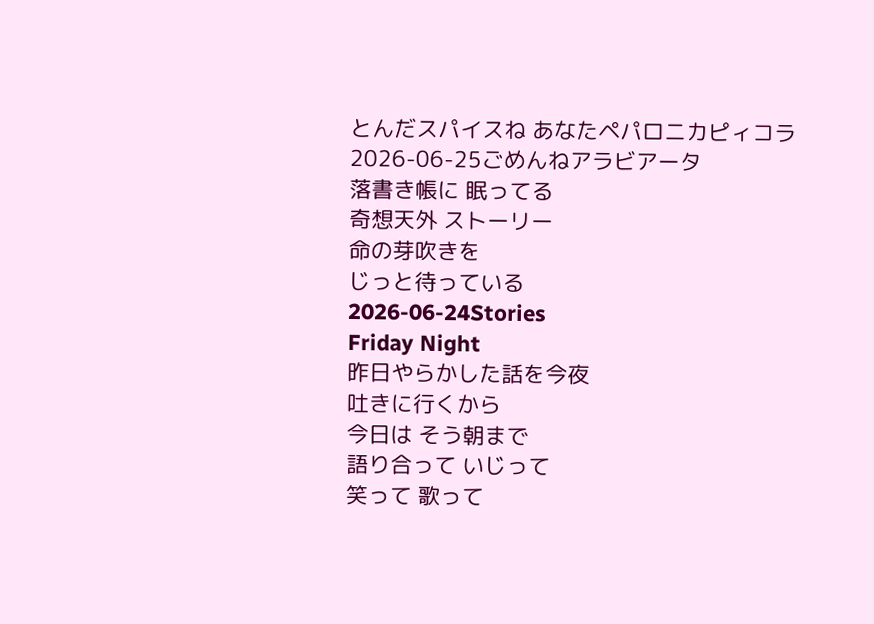とんだスパイスね あなたペパロニカピィコラ
2026-06-25ごめんねアラビアータ
落書き帳に 眠ってる
奇想天外 ストーリー
命の芽吹きを
じっと待っている
2026-06-24Stories
Friday Night
昨日やらかした話を今夜
吐きに行くから
今日は そう朝まで
語り合って いじって
笑って 歌って